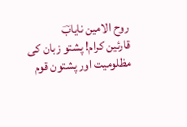روح الامین نایابؔ
قارئین کرام! پشتو زبان کی مظلومیت اور پشتون قوم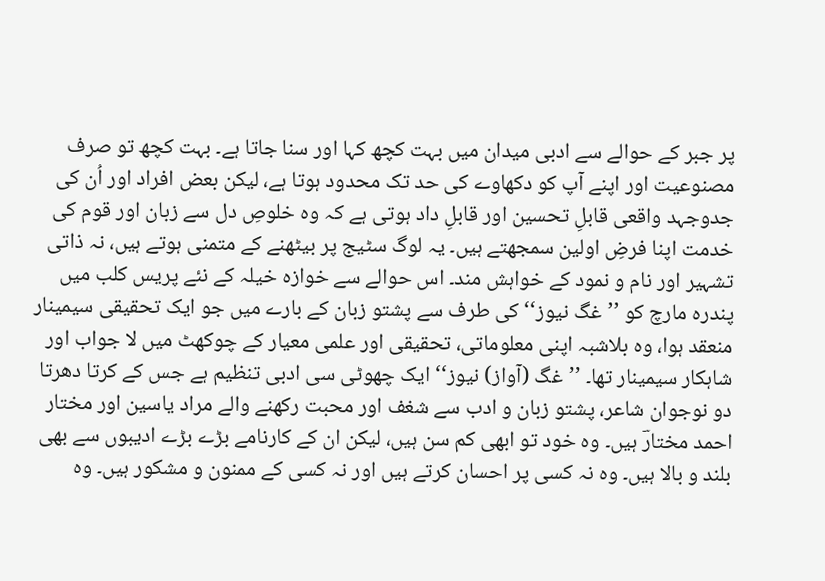پر جبر کے حوالے سے ادبی میدان میں بہت کچھ کہا اور سنا جاتا ہے۔ بہت کچھ تو صرف مصنوعیت اور اپنے آپ کو دکھاوے کی حد تک محدود ہوتا ہے، لیکن بعض افراد اور اُن کی جدوجہد واقعی قابلِ تحسین اور قابلِ داد ہوتی ہے کہ وہ خلوصِ دل سے زبان اور قوم کی خدمت اپنا فرضِ اولین سمجھتے ہیں۔ یہ لوگ سٹیج پر بیٹھنے کے متمنی ہوتے ہیں، نہ ذاتی تشہیر اور نام و نمود کے خواہش مند۔ اس حوالے سے خوازہ خیلہ کے نئے پریس کلب میں پندرہ مارچ کو ’’غگ نیوز‘‘ کی طرف سے پشتو زبان کے بارے میں جو ایک تحقیقی سیمینار منعقد ہوا، وہ بلاشبہ اپنی معلوماتی، تحقیقی اور علمی معیار کے چوکھٹ میں لا جواب اور شاہکار سیمینار تھا۔ ’’غگ (آواز) نیوز‘‘ ایک چھوٹی سی ادبی تنظیم ہے جس کے کرتا دھرتا دو نوجوان شاعر، پشتو زبان و ادب سے شغف اور محبت رکھنے والے مراد یاسین اور مختار احمد مختارؔ ہیں۔ وہ خود تو ابھی کم سن ہیں، لیکن ان کے کارنامے بڑے بڑے ادیبوں سے بھی بلند و بالا ہیں۔ وہ نہ کسی پر احسان کرتے ہیں اور نہ کسی کے ممنون و مشکور ہیں۔ وہ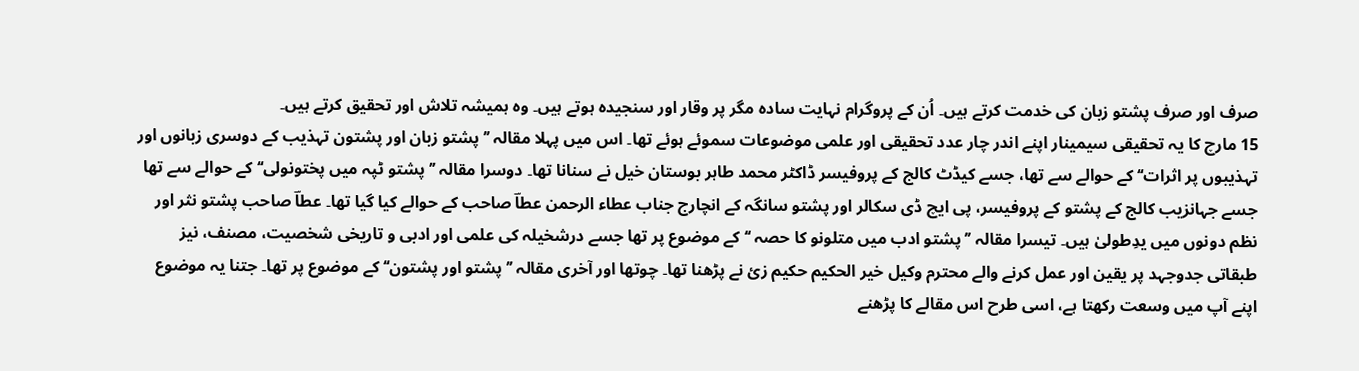صرف اور صرف پشتو زبان کی خدمت کرتے ہیں۔ اُن کے پروگرام نہایت سادہ مگر پر وقار اور سنجیدہ ہوتے ہیں۔ وہ ہمیشہ تلاش اور تحقیق کرتے ہیں۔
15 مارچ کا یہ تحقیقی سیمینار اپنے اندر چار عدد تحقیقی اور علمی موضوعات سموئے ہوئے تھا۔ اس میں پہلا مقالہ ’’پشتو زبان اور پشتون تہذیب کے دوسری زبانوں اور تہذیبوں پر اثرات‘‘ کے حوالے سے تھا، جسے کیڈٹ کالج کے پروفیسر ڈاکٹر محمد طاہر بوستان خیل نے سنانا تھا۔ دوسرا مقالہ ’’پشتو ٹپہ میں پختونولی‘‘ کے حوالے سے تھا جسے جہانزیب کالج کے پشتو کے پروفیسر، پی ایچ ڈی سکالر اور پشتو سانگہ کے انچارج جناب عطاء الرحمن عطاؔ صاحب کے حوالے کیا گیا تھا۔ عطاؔ صاحب پشتو نثر اور نظم دونوں میں یدِطولیٰ ہیں۔ تیسرا مقالہ ’’پشتو ادب میں متلونو کا حصہ ‘‘ کے موضوع پر تھا جسے درشخیلہ کی علمی اور ادبی و تاریخی شخصیت، مصنف، نیز طبقاتی جدوجہد پر یقین اور عمل کرنے والے محترم وکیل خیر الحکیم حکیم زئ نے پڑھنا تھا۔ چوتھا اور آخری مقالہ ’’پشتو اور پشتون‘‘ کے موضوع پر تھا۔ جتنا یہ موضوع اپنے آپ میں وسعت رکھتا ہے، اسی طرح اس مقالے کا پڑھنے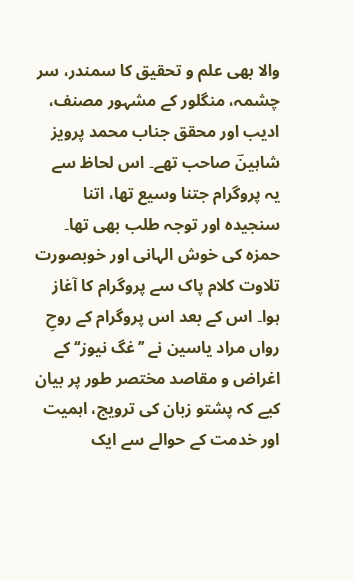والا بھی علم و تحقیق کا سمندر، سر چشمہ، منگلور کے مشہور مصنف، ادیب اور محقق جناب محمد پرویز شاہینؔ صاحب تھے۔ اس لحاظ سے یہ پروگرام جتنا وسیع تھا، اتنا سنجیدہ اور توجہ طلب بھی تھا۔ حمزہ کی خوش الہانی اور خوبصورت تلاوت کلام پاک سے پروگرام کا آغاز ہوا۔ اس کے بعد اس پروگرام کے روحِ رواں مراد یاسین نے ’’غگ نیوز‘‘ کے اغراض و مقاصد مختصر طور پر بیان کیے کہ پشتو زبان کی ترویج، اہمیت اور خدمت کے حوالے سے ایک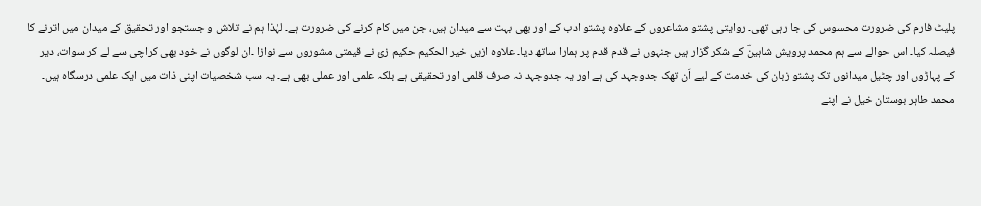پلیٹ فارم کی ضرورت محسوس کی جا رہی تھی۔ روایتی پشتو مشاعروں کے علاوہ پشتو ادب کے اور بھی بہت سے میدان ہیں، جن میں کام کرنے کی ضرورت ہے۔ لہٰذا ہم نے تلاش و جستجو اور تحقیق کے میدان میں اترنے کا فیصلہ کیا۔ اس حوالے سے ہم محمد پرویش شاہینؔ کے شکر گزار ہیں جنہوں نے قدم قدم پر ہمارا ساتھ دیا۔ علاوہ ازیں خیر الحکیم حکیم زئ نے قیمتی مشوروں سے نوازا ۔ان لوگوں نے خود بھی کراچی سے لے کر سوات، دیر کے پہاڑوں اور چٹیل میدانوں تک پشتو زبان کی خدمت کے لیے اَن تھک جدوجہد کی ہے اور یہ جدوجہد نہ صرف قلمی اور تحقیقی ہے بلکہ علمی اور عملی بھی ہے۔ یہ سب شخصیات اپنی ذات میں ایک علمی درسگاہ ہیں۔
محمد طاہر بوستان خیل نے اپنے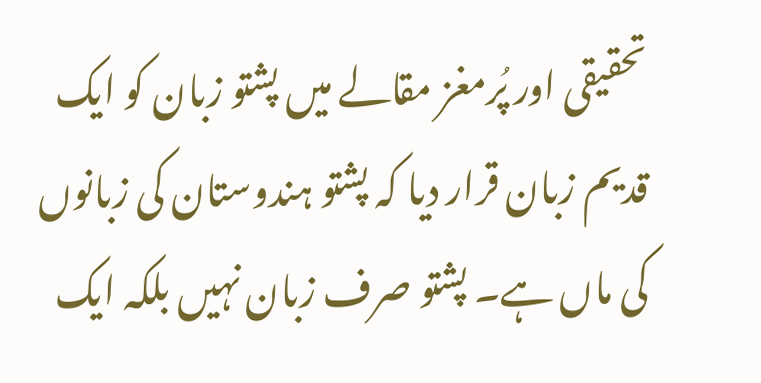تحقیقی اور پُرمغز مقالے میں پشتو زبان کو ایک قدیم زبان قرار دیا کہ پشتو ہندوستان کی زبانوں کی ماں ہے۔ پشتو صرف زبان نہیں بلکہ ایک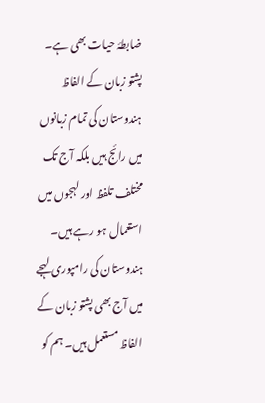ضابطۂ حیات بھی ہے۔ پشتو زبان کے الفاظ ہندوستان کی تمام زبانوں میں رائج ہیں بلکہ آج تک مختلف تلفظ اور لہجوں میں استعمال ہو رہے ہیں۔ ہندوستان کی رامپوری لہجے میں آج بھی پشتو زبان کے الفاظ مستعمل ہیں۔ ہم کو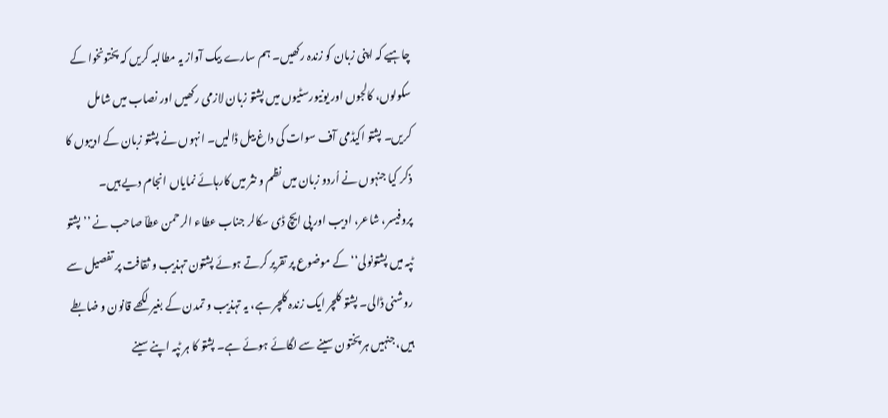چاہیے کہ اپنی زبان کو زندہ رکھیں۔ ہم سارے بیک آواز یہ مطالبہ کریں کہ پختونخوا کے سکولوں، کالجوں اور یونیورسٹیوں میں پشتو زبان لازمی رکھیں اور نصاب میں شامل کریں۔ پشتو اکیڈمی آف سوات کی داغ بیل ڈالیں۔ انہوں نے پشتو زبان کے ادیبوں کا ذکر کیا جنہوں نے اُردو زبان میں نظم و نثر میں کارہائے نمایاں انجام دیے ہیں۔
پروفیسر، شاعر، ادیب اور پی ایچ ڈی سکالر جناب عطاء الرحمن عطاؔ صاحب نے ’’پشتو ٹپہ میں پشتونولی‘‘ کے موضوع پر تقریر کرتے ہوئے پشتون تہذیب و ثقافت پر تفصیل سے روشنی ڈالی۔ پشتو کلچر ایک زندہ کلچر ہے، یہ تہذیب و تمدن کے بغیر لکھے قانون و ضابطے ہیں، جنہیں ہر پختون سینے سے لگائے ہوئے ہے۔ پشتو کا ہر ٹپہ اپنے سینے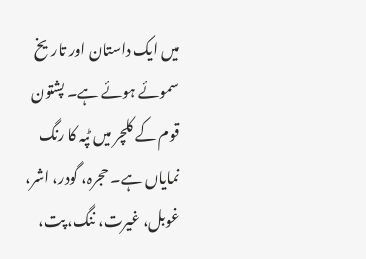میں ایک داستان اور تاریخ سموئے ہوئے ہے۔ پشتون قوم کے کلچر میں ٹپہ کا رنگ نمایاں ہے۔ حجرہ، گودر، اشر، غوبل، غیرت، ننگ، پت،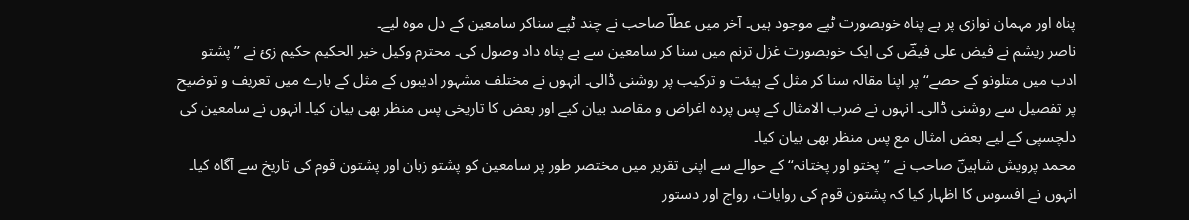پناہ اور مہمان نوازی پر بے پناہ خوبصورت ٹپے موجود ہیں۔ آخر میں عطاؔ صاحب نے چند ٹپے سناکر سامعین کے دل موہ لیے۔
ناصر ریشم نے فیض علی فیضؔ کی ایک خوبصورت غزل ترنم میں سنا کر سامعین سے بے پناہ داد وصول کی۔ محترم وکیل خیر الحکیم حکیم زئ نے ’’پشتو ادب میں متلونو کے حصے‘‘ پر اپنا مقالہ سنا کر مثل کے ہیئت و ترکیب پر روشنی ڈالی۔ انہوں نے مختلف مشہور ادیبوں کے مثل کے بارے میں تعریف و توضیح پر تفصیل سے روشنی ڈالی۔ انہوں نے ضرب الامثال کے پس پردہ اغراض و مقاصد بیان کیے اور بعض کا تاریخی پس منظر بھی بیان کیا۔ انہوں نے سامعین کی دلچسپی کے لیے بعض امثال مع پس منظر بھی بیان کیا۔
محمد پرویش شاہینؔ صاحب نے ’’پختو اور پختانہ‘‘ کے حوالے سے اپنی تقریر میں مختصر طور پر سامعین کو پشتو زبان اور پشتون قوم کی تاریخ سے آگاہ کیا۔ انہوں نے افسوس کا اظہار کیا کہ پشتون قوم کی روایات، رواج اور دستور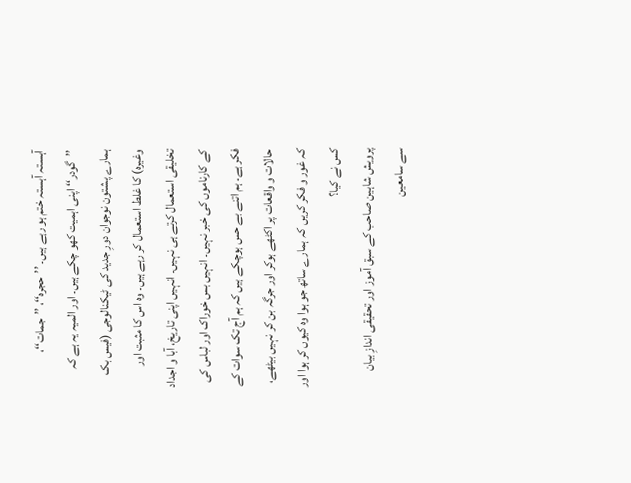آہستہ آہستہ ختم ہو رہے ہیں۔ ’’حجرہ‘‘، ’’جمات‘‘، ’’گودر‘‘ اپنی اہمیت کھو چکے ہیں۔ اور المیہ یہ ہے کہ ہمارے پشتون نوجوان دورِ جدید کی ٹیکنالوجی (فیس بک وغیرہ) کا غلط استعمال کر رہے ہیں۔ وہ اس کا مثبت اور تخلیقی استعمال کرتے ہی نہیں۔ انہیں اپنی تاریخ، آبا و اجداد کے کارناموں کی خبر نہیں۔ انہیں بس خوراک اور لباس کی فکر ہے۔ ہم اتنے بے حس ہوچکے ہیں کہ ہم آج تک سوات کے حالات و واقعات پر اکٹھے ہوکر اور جرگہ بن کر نہیں بیٹھے، کہ غور و فکر کریں کہ ہمارے ساتھ جو ہوا وہ کیوں کر ہوا اور کس نے کیا؟
پرویش شاہین صاحب کے سبق آموز اور تحقیقی اندازِ بیان سے سامعین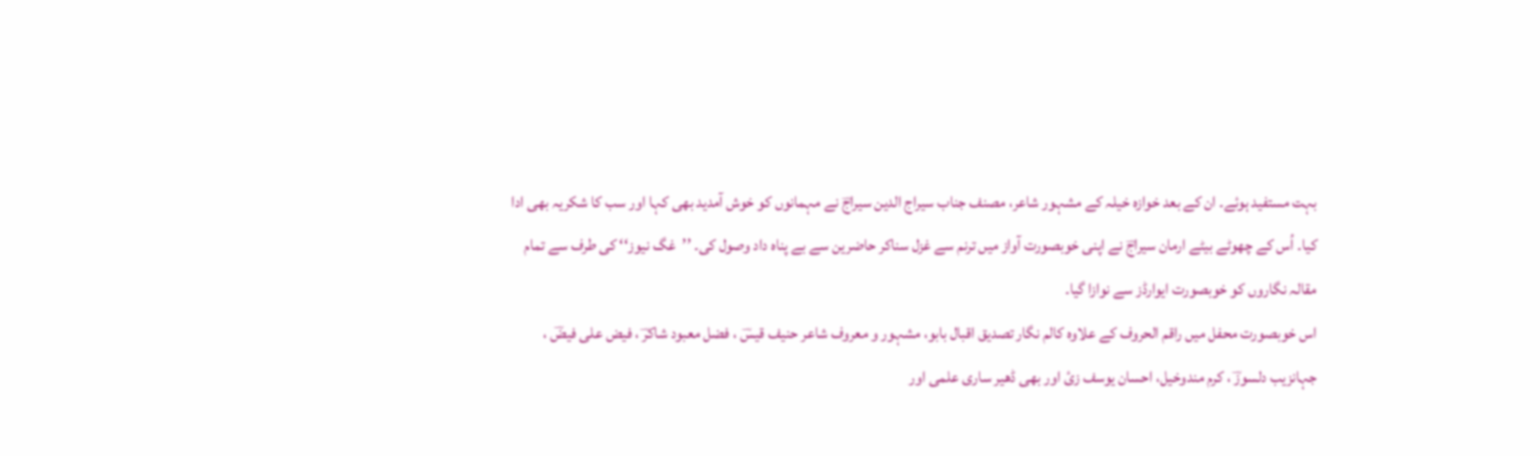بہت مستفید ہوئے۔ ان کے بعد خوازہ خیلہ کے مشہور شاعر، مصنف جناب سیراج الدین سیراجؔ نے مہمانوں کو خوش آمدید بھی کہا اور سب کا شکریہ بھی ادا کیا۔ اُس کے چھوٹے بیٹے ارمان سیراجؔ نے اپنی خوبصورت آواز میں ترنم سے غزل سناکر حاضرین سے بے پناہ داد وصول کی۔ ’’غگ نیوز‘‘ کی طرف سے تمام مقالہ نگاروں کو خوبصورت ایوارڈز سے نوازا گیا۔
اس خوبصورت محفل میں راقم الحروف کے علاوہ کالم نگار تصدیق اقبال بابو، مشہور و معروف شاعر حنیف قیسؔ ، فضل معبود شاکرؔ ، فیض علی فیضؔ ، جہانزیب دلسوزؔ ، کرم مندوخیل، احسان یوسف زئ اور بھی ڈھیر ساری علمی اور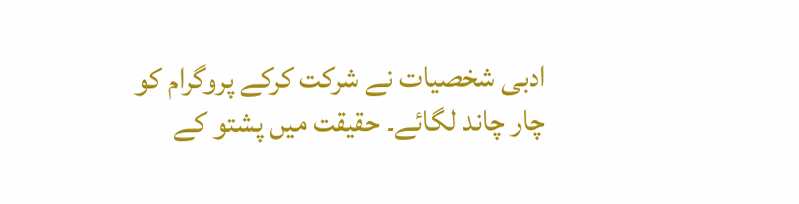ادبی شخصیات نے شرکت کرکے پروگرام کو چار چاند لگائے۔ حقیقت میں پشتو کے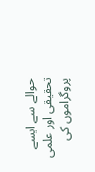حوالے سے ایسے تحقیقی اور علمی پروگراموں کی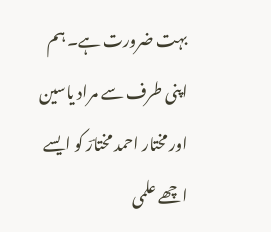بہت ضرورت ہے۔ ہم اپنی طرف سے مراد یاسین اور مختار احمد مختارؔ کو ایسے اچھے علمی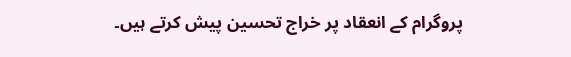پروگرام کے انعقاد پر خراج تحسین پیش کرتے ہیں۔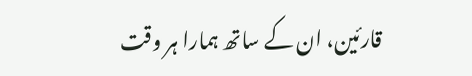قارئین، ان کے ساتھ ہمارا ہر وقت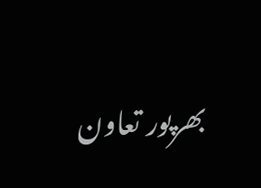بھرپور تعاون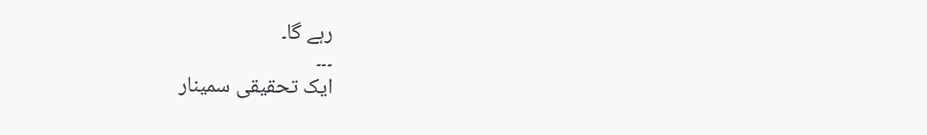رہے گا۔
۔۔۔
ایک تحقیقی سمینار